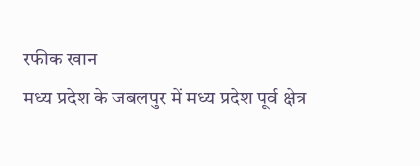रफीक खान
मध्य प्रदेश के जबलपुर में मध्य प्रदेश पूर्व क्षेत्र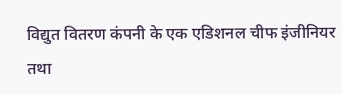विद्युत वितरण कंपनी के एक एडिशनल चीफ इंजीनियर तथा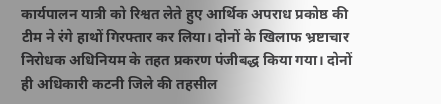कार्यपालन यात्री को रिश्वत लेते हुए आर्थिक अपराध प्रकोष्ठ की टीम ने रंगे हाथों गिरफ्तार कर लिया। दोनों के खिलाफ भ्रष्टाचार निरोधक अधिनियम के तहत प्रकरण पंजीबद्ध किया गया। दोनों ही अधिकारी कटनी जिले की तहसील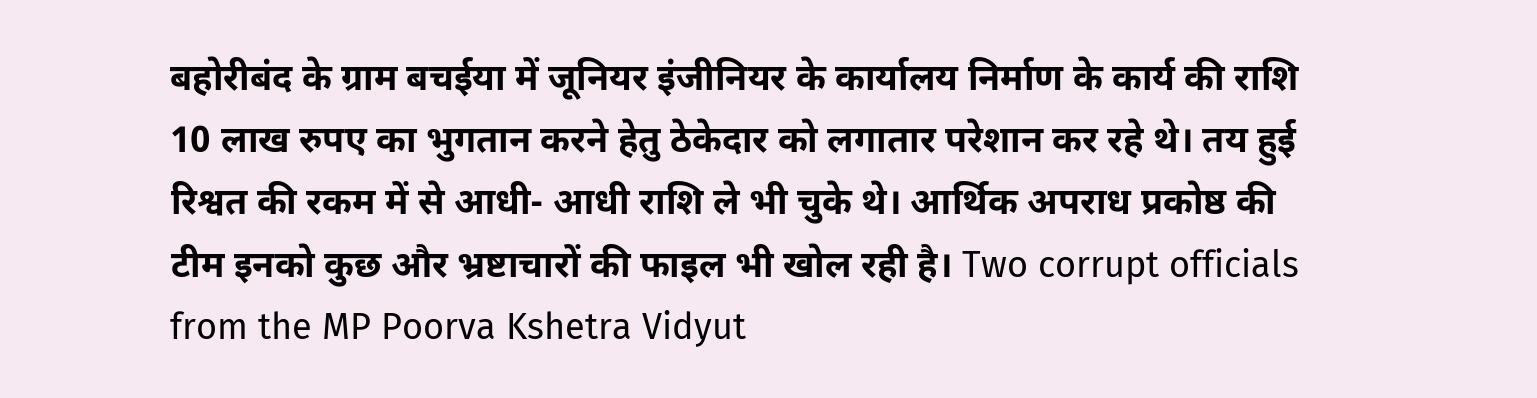बहोरीबंद के ग्राम बचईया में जूनियर इंजीनियर के कार्यालय निर्माण के कार्य की राशि 10 लाख रुपए का भुगतान करने हेतु ठेकेदार को लगातार परेशान कर रहे थे। तय हुई रिश्वत की रकम में से आधी- आधी राशि ले भी चुके थे। आर्थिक अपराध प्रकोष्ठ की टीम इनको कुछ और भ्रष्टाचारों की फाइल भी खोल रही है। Two corrupt officials from the MP Poorva Kshetra Vidyut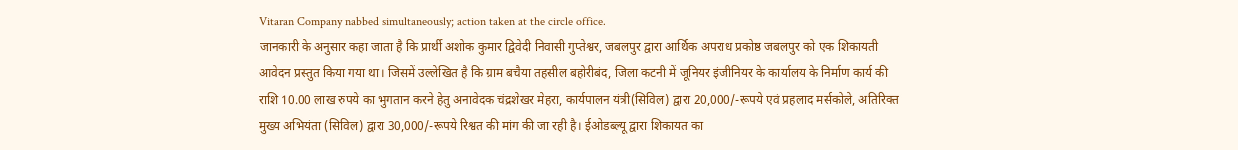Vitaran Company nabbed simultaneously; action taken at the circle office.
जानकारी के अनुसार कहा जाता है कि प्रार्थी अशोक कुमार द्विवेदी निवासी गुप्तेश्वर, जबलपुर द्वारा आर्थिक अपराध प्रकोष्ठ जबलपुर को एक शिकायती आवेदन प्रस्तुत किया गया था। जिसमें उल्लेखित है कि ग्राम बचैया तहसील बहोरीबंद, जिला कटनी में जूनियर इंजीनियर के कार्यालय के निर्माण कार्य की राशि 10.00 लाख रुपये का भुगतान करने हेतु अनावेदक चंद्रशेखर मेहरा, कार्यपालन यंत्री(सिविल) द्वारा 20,000/-रूपये एवं प्रहलाद मर्सकोले, अतिरिक्त मुख्य अभियंता (सिविल) द्वारा 30,000/-रूपये रिश्वत की मांग की जा रही है। ईओडब्ल्यू द्वारा शिकायत का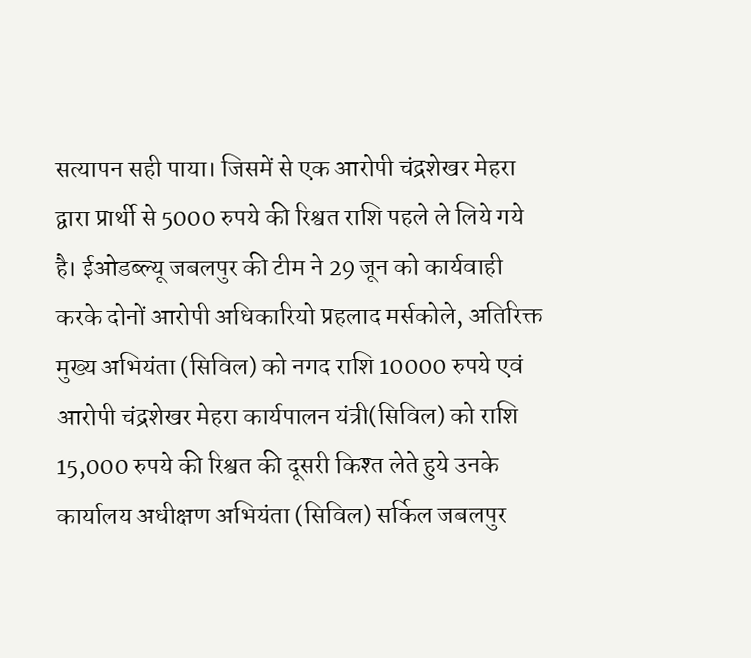सत्यापन सही पाया। जिसमें से एक आरोपी चंद्रशेखर मेहरा द्वारा प्रार्थी से 5000 रुपये की रिश्वत राशि पहले ले लिये गये है। ईओडब्ल्यू जबलपुर की टीम ने 29 जून को कार्यवाही करके दोनों आरोपी अधिकारियो प्रहलाद मर्सकोले, अतिरिक्त मुख्य अभियंता (सिविल) को नगद राशि 10000 रुपये एवं आरोपी चंद्रशेखर मेहरा कार्यपालन यंत्री(सिविल) को राशि 15,000 रुपये की रिश्वत की दूसरी किश्त लेते हुये उनके कार्यालय अधीक्षण अभियंता (सिविल) सर्किल जबलपुर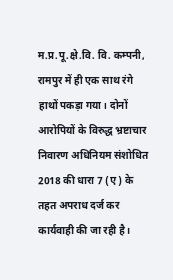म.प्र.पू.क्षे.वि. वि. कम्पनी, रामपुर में ही एक साथ रंगे हाथों पकड़ा गया। दोनों आरोपियों के विरुद्ध भ्रष्टाचार निवारण अधिनियम संशोधित 2018 की धारा 7 (ए) के तहत अपराध दर्ज कर कार्यवाही की जा रही है।